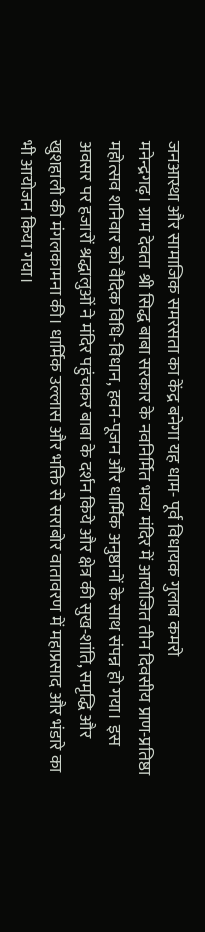जनआस्था और सामाजिक समरसता का केंद्र बनेगा यह धाम- पूर्व विधायक गुलाब कमरो
मनेन्द्रगढ़। ग्राम देवता श्री सिद्ध बाबा सरकार के नवनिर्मित भव्य मंदिर में आयोजित तीन दिवसीय प्राण-प्रतिष्ठा महोत्सव शनिवार को वैदिक विधि-विधान, हवन-पूजन और धार्मिक अनुष्ठानों के साथ संपन्न हो गया। इस अवसर पर हजारों श्रद्धालुओं ने मंदिर पहुंचकर बाबा के दर्शन किये और क्षेत्र की सुख-शांति, समृद्धि और खुशहाली की मंगलकामना की। धार्मिक उल्लास और भक्ति से सराबोर वातावरण में महाप्रसाद और भंडारे का भी आयोजन किया गया।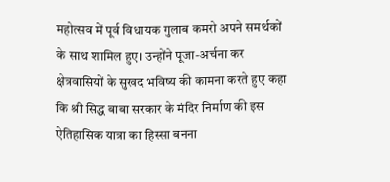महोत्सव में पूर्व विधायक गुलाब कमरो अपने समर्थकों के साथ शामिल हुए। उन्होंने पूजा-अर्चना कर क्षेत्रवासियों के सुखद भविष्य की कामना करते हुए कहा कि श्री सिद्ध बाबा सरकार के मंदिर निर्माण की इस ऐतिहासिक यात्रा का हिस्सा बनना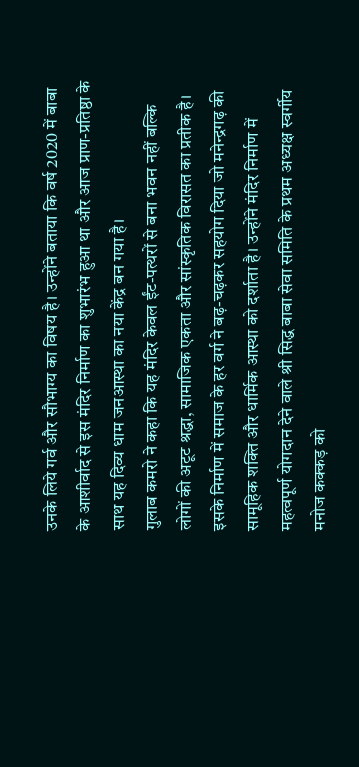उनके लिये गर्व और सौभाग्य का विषय है। उन्होंने बताया कि वर्ष 2020 में बाबा के आशीर्वाद से इस मंदिर निर्माण का शुभारंभ हुआ था और आज प्राण-प्रतिष्ठा के साथ यह दिव्य धाम जनआस्था का नया केंद्र बन गया है।
गुलाब कमरो ने कहा कि यह मंदिर केवल ईंट-पत्थरों से बना भवन नहीं बल्कि लोगों की अटूट श्रद्धा, सामाजिक एकता और सांस्कृतिक विरासत का प्रतीक है। इसके निर्माण में समाज के हर वर्ग ने बढ़-चढ़कर सहयोग दिया जो मनेन्द्रगढ़ की सामूहिक शक्ति और धार्मिक आस्था को दर्शाता है। उन्होंने मंदिर निर्माण में महत्वपूर्ण योगदान देने वाले श्री सिद्ध बाबा सेवा समिति के प्रथम अध्यक्ष स्वर्गीय मनोज कक्कड़ को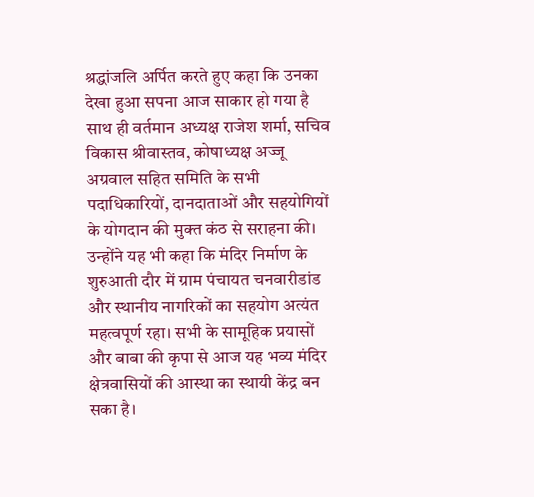श्रद्धांजलि अर्पित करते हुए कहा कि उनका देखा हुआ सपना आज साकार हो गया है साथ ही वर्तमान अध्यक्ष राजेश शर्मा, सचिव विकास श्रीवास्तव, कोषाध्यक्ष अज्जू अग्रवाल सहित समिति के सभी पदाधिकारियों, दानदाताओं और सहयोगियों के योगदान की मुक्त कंठ से सराहना की। उन्होंने यह भी कहा कि मंदिर निर्माण के शुरुआती दौर में ग्राम पंचायत चनवारीडांड और स्थानीय नागरिकों का सहयोग अत्यंत महत्वपूर्ण रहा। सभी के सामूहिक प्रयासों और बाबा की कृपा से आज यह भव्य मंदिर क्षेत्रवासियों की आस्था का स्थायी केंद्र बन सका है।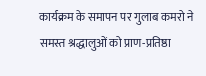कार्यक्रम के समापन पर गुलाब कमरो ने समस्त श्रद्धालुओं को प्राण-प्रतिष्ठा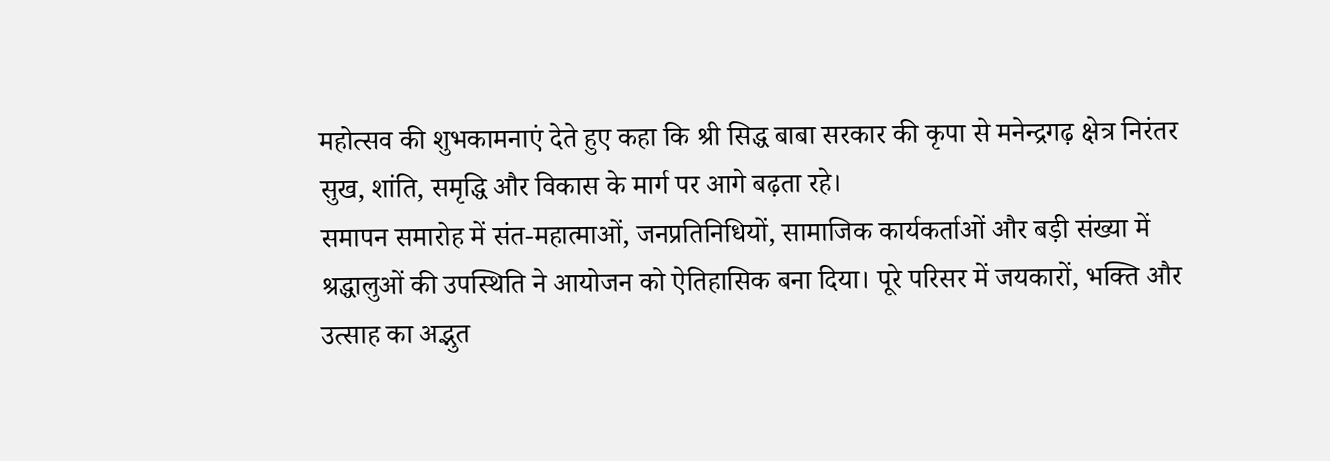महोत्सव की शुभकामनाएं देते हुए कहा कि श्री सिद्ध बाबा सरकार की कृपा से मनेन्द्रगढ़ क्षेत्र निरंतर सुख, शांति, समृद्धि और विकास के मार्ग पर आगे बढ़ता रहे।
समापन समारोह में संत-महात्माओं, जनप्रतिनिधियों, सामाजिक कार्यकर्ताओं और बड़ी संख्या में श्रद्धालुओं की उपस्थिति ने आयोजन को ऐतिहासिक बना दिया। पूरे परिसर में जयकारों, भक्ति और उत्साह का अद्भुत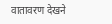वातावरण देखने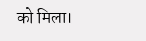को मिला।